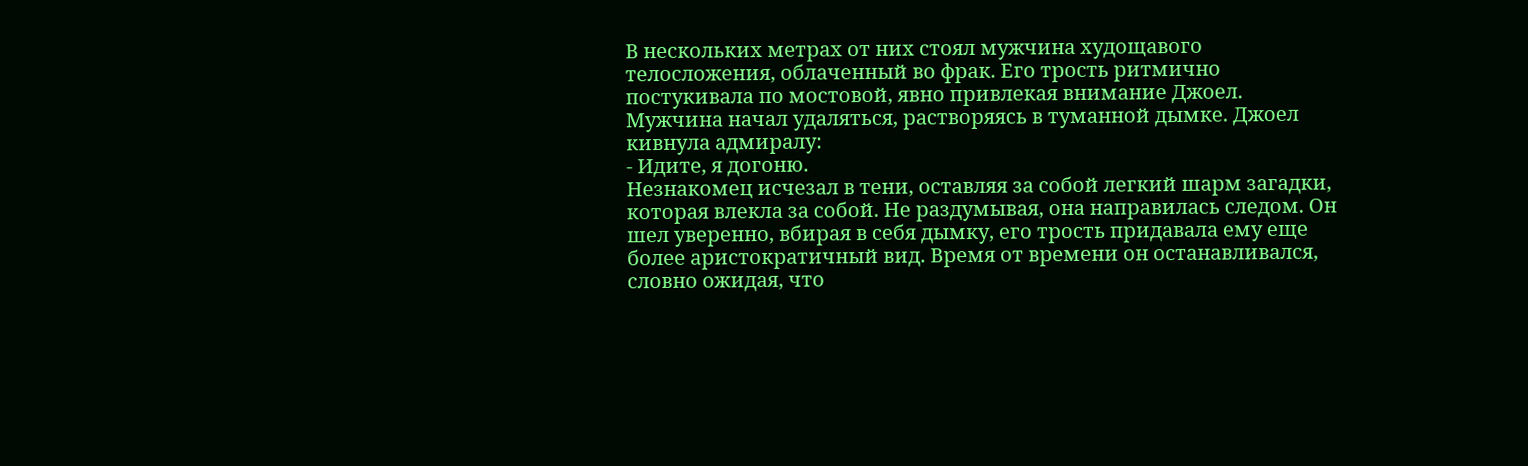В нескольких метрах от них стоял мужчина худощавого телосложения, облаченный во фрак. Его трость ритмично постукивала по мостовой, явно привлекая внимание Джоел.
Мужчина начал удаляться, растворяясь в туманной дымке. Джоел кивнула адмиралу:
- Идите, я догоню.
Незнакомец исчезал в тени, оставляя за собой легкий шарм загадки, которая влекла за собой. Не раздумывая, она направилась следом. Он шел уверенно, вбирая в себя дымку, его трость придавала ему еще более аристократичный вид. Время от времени он останавливался, словно ожидая, что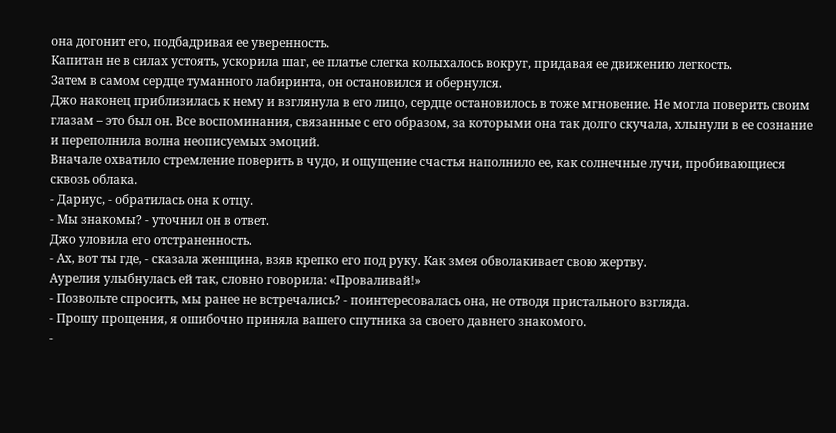она догонит его, подбадривая ее уверенность.
Капитан не в силах устоять, ускорила шаг, ее платье слегка колыхалось вокруг, придавая ее движению легкость.
Затем в самом сердце туманного лабиринта, он остановился и обернулся.
Джо наконец приблизилась к нему и взглянула в его лицо, сердце остановилось в тоже мгновение. Не могла поверить своим глазам – это был он. Все воспоминания, связанные с его образом, за которыми она так долго скучала, хлынули в ее сознание и переполнила волна неописуемых эмоций.
Вначале охватило стремление поверить в чудо, и ощущение счастья наполнило ее, как солнечные лучи, пробивающиеся сквозь облака.
- Дариус, - обратилась она к отцу.
- Мы знакомы? - уточнил он в ответ.
Джо уловила его отстраненность.
- Ах, вот ты где, - сказала женщина, взяв крепко его под руку. Как змея обволакивает свою жертву.
Аурелия улыбнулась ей так, словно говорила: «Проваливай!»
- Позвольте спросить, мы ранее не встречались? - поинтересовалась она, не отводя пристального взгляда.
- Прошу прощения, я ошибочно приняла вашего спутника за своего давнего знакомого.
-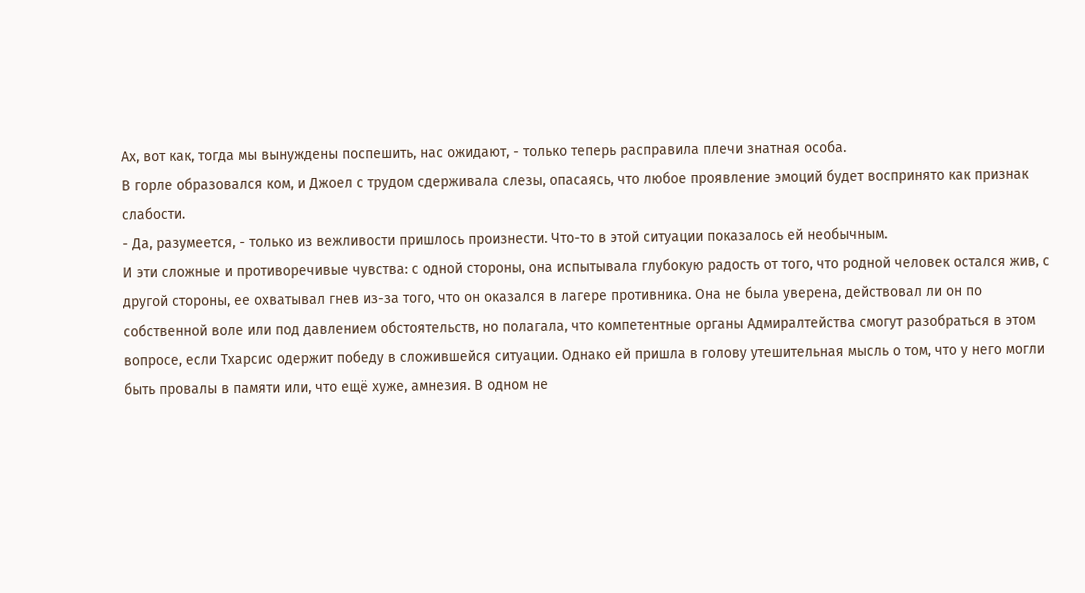Ах, вот как, тогда мы вынуждены поспешить, нас ожидают, - только теперь расправила плечи знатная особа.
В горле образовался ком, и Джоел с трудом сдерживала слезы, опасаясь, что любое проявление эмоций будет воспринято как признак слабости.
- Да, разумеется, - только из вежливости пришлось произнести. Что-то в этой ситуации показалось ей необычным.
И эти сложные и противоречивые чувства: с одной стороны, она испытывала глубокую радость от того, что родной человек остался жив, с другой стороны, ее охватывал гнев из-за того, что он оказался в лагере противника. Она не была уверена, действовал ли он по собственной воле или под давлением обстоятельств, но полагала, что компетентные органы Адмиралтейства смогут разобраться в этом вопросе, если Тхарсис одержит победу в сложившейся ситуации. Однако ей пришла в голову утешительная мысль о том, что у него могли быть провалы в памяти или, что ещё хуже, амнезия. В одном не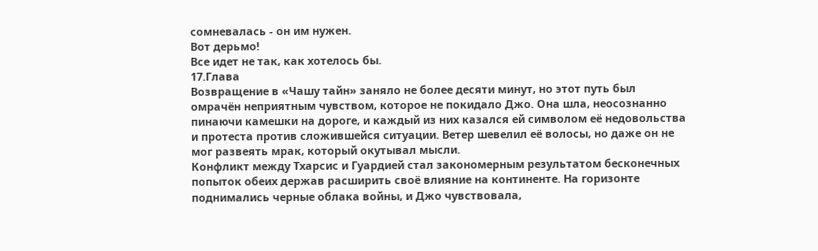сомневалась - он им нужен.
Вот дерьмо!
Все идет не так, как хотелось бы.
17.Глава
Возвращение в «Чашу тайн» заняло не более десяти минут, но этот путь был омрачён неприятным чувством, которое не покидало Джо. Она шла, неосознанно пинаючи камешки на дороге, и каждый из них казался ей символом её недовольства и протеста против сложившейся ситуации. Ветер шевелил её волосы, но даже он не мог развеять мрак, который окутывал мысли.
Конфликт между Тхарсис и Гуардией стал закономерным результатом бесконечных попыток обеих держав расширить своё влияние на континенте. На горизонте поднимались черные облака войны, и Джо чувствовала,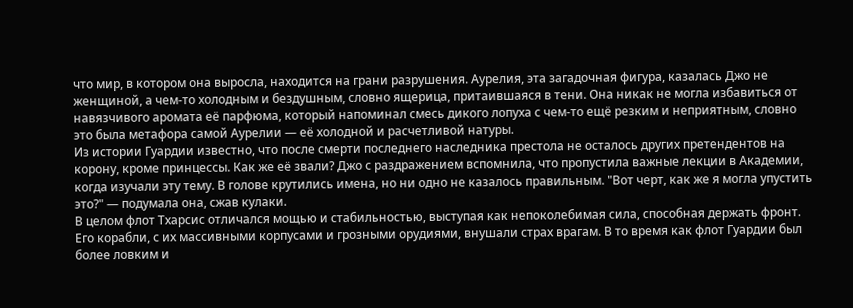что мир, в котором она выросла, находится на грани разрушения. Аурелия, эта загадочная фигура, казалась Джо не женщиной, а чем-то холодным и бездушным, словно ящерица, притаившаяся в тени. Она никак не могла избавиться от навязчивого аромата её парфюма, который напоминал смесь дикого лопуха с чем-то ещё резким и неприятным, словно это была метафора самой Аурелии — её холодной и расчетливой натуры.
Из истории Гуардии известно, что после смерти последнего наследника престола не осталось других претендентов на корону, кроме принцессы. Как же её звали? Джо с раздражением вспомнила, что пропустила важные лекции в Академии, когда изучали эту тему. В голове крутились имена, но ни одно не казалось правильным. "Вот черт, как же я могла упустить это?" — подумала она, сжав кулаки.
В целом флот Тхарсис отличался мощью и стабильностью, выступая как непоколебимая сила, способная держать фронт. Его корабли, с их массивными корпусами и грозными орудиями, внушали страх врагам. В то время как флот Гуардии был более ловким и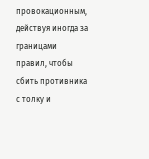провокационным, действуя иногда за границами правил, чтобы сбить противника с толку и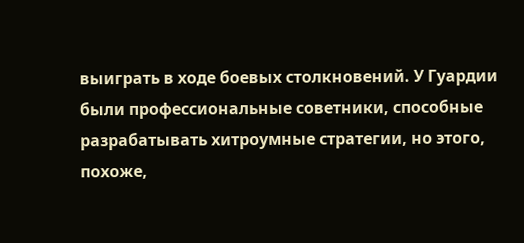выиграть в ходе боевых столкновений. У Гуардии были профессиональные советники, способные разрабатывать хитроумные стратегии, но этого, похоже,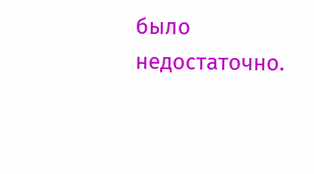было недостаточно.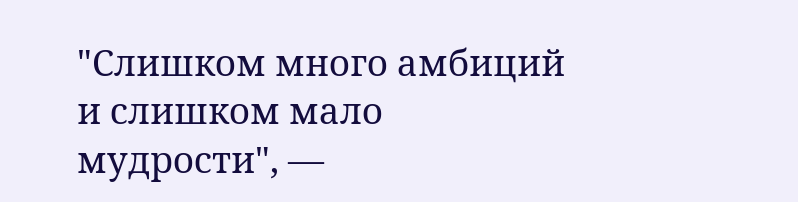"Слишком много амбиций и слишком мало мудрости", —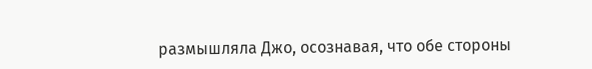размышляла Джо, осознавая, что обе стороны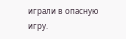играли в опасную игру.